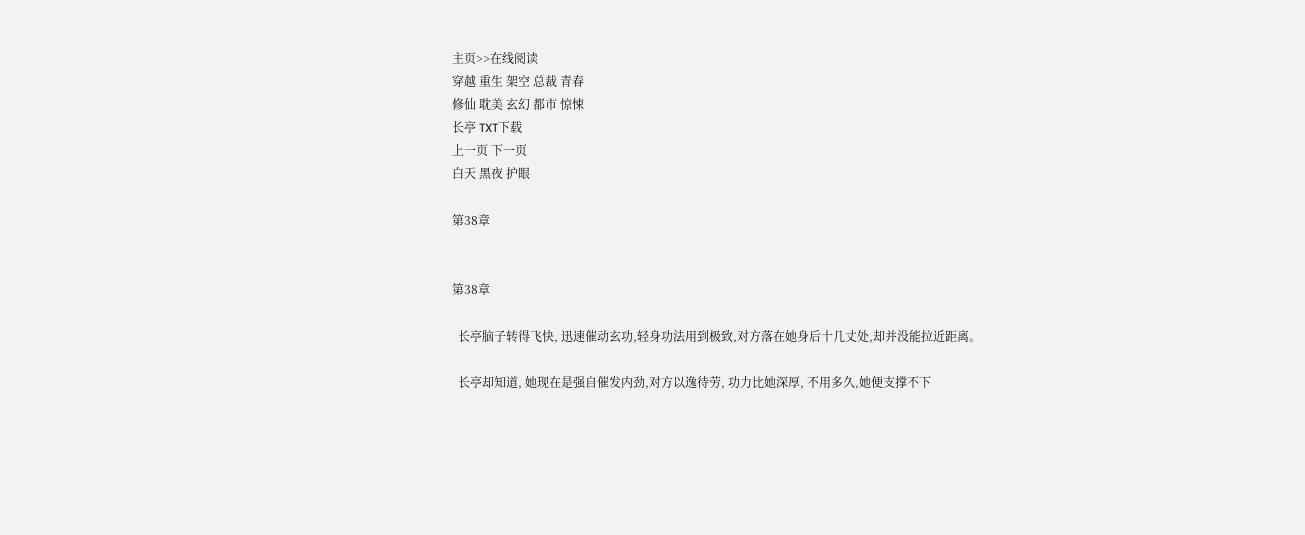主页>>在线阅读
穿越 重生 架空 总裁 青春
修仙 耽美 玄幻 都市 惊悚
长亭 TXT下载
上一页 下一页
白天 黑夜 护眼

第38章


第38章

  长亭脑子转得飞快, 迅速催动玄功,轻身功法用到极致,对方落在她身后十几丈处,却并没能拉近距离。

  长亭却知道, 她现在是强自催发内劲,对方以逸待劳, 功力比她深厚, 不用多久,她便支撑不下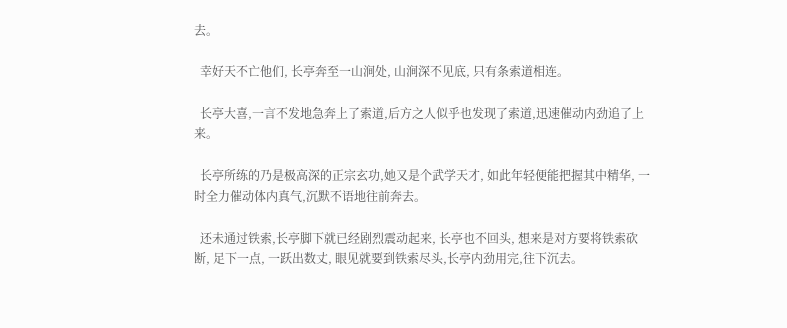去。

  幸好天不亡他们, 长亭奔至一山涧处, 山涧深不见底, 只有条索道相连。

  长亭大喜,一言不发地急奔上了索道,后方之人似乎也发现了索道,迅速催动内劲追了上来。

  长亭所练的乃是极高深的正宗玄功,她又是个武学天才, 如此年轻便能把握其中精华, 一时全力催动体内真气,沉默不语地往前奔去。

  还未通过铁索,长亭脚下就已经剧烈震动起来, 长亭也不回头, 想来是对方要将铁索砍断, 足下一点, 一跃出数丈, 眼见就要到铁索尽头,长亭内劲用完,往下沉去。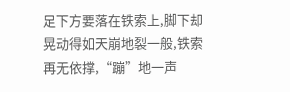足下方要落在铁索上,脚下却晃动得如天崩地裂一般,铁索再无依撑,“蹦”地一声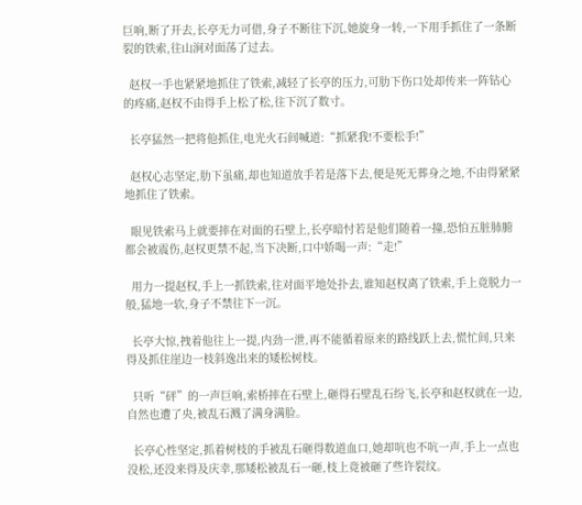巨响,断了开去,长亭无力可借,身子不断往下沉,她旋身一转,一下用手抓住了一条断裂的铁索,往山涧对面荡了过去。

  赵权一手也紧紧地抓住了铁索,减轻了长亭的压力,可肋下伤口处却传来一阵钻心的疼痛,赵权不由得手上松了松,往下沉了数寸。

  长亭猛然一把将他抓住,电光火石间喊道:“抓紧我!不要松手!”

  赵权心志坚定,肋下虽痛,却也知道放手若是落下去,便是死无葬身之地,不由得紧紧地抓住了铁索。

  眼见铁索马上就要摔在对面的石壁上,长亭暗忖若是他们随着一撞,恐怕五脏肺腑都会被震伤,赵权更禁不起,当下决断,口中娇喝一声:“走!”

  用力一提赵权,手上一抓铁索,往对面平地处扑去,谁知赵权离了铁索,手上竟脱力一般,猛地一软,身子不禁往下一沉。

  长亭大惊,拽着他往上一提,内劲一泄,再不能循着原来的路线跃上去,慌忙间,只来得及抓住崖边一枝斜逸出来的矮松树枝。

  只听“砰”的一声巨响,索桥摔在石壁上,砸得石壁乱石纷飞,长亭和赵权就在一边,自然也遭了央,被乱石溅了满身满脸。

  长亭心性坚定,抓着树枝的手被乱石砸得数道血口,她却吭也不吭一声,手上一点也没松,还没来得及庆幸,那矮松被乱石一砸,枝上竟被砸了些许裂纹。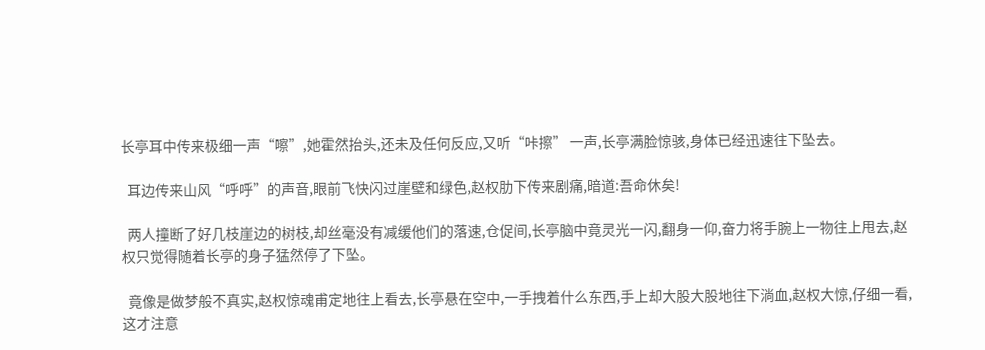长亭耳中传来极细一声“嚓”,她霍然抬头,还未及任何反应,又听“咔擦” 一声,长亭满脸惊骇,身体已经迅速往下坠去。

  耳边传来山风“呼呼”的声音,眼前飞快闪过崖壁和绿色,赵权肋下传来剧痛,暗道:吾命休矣!

  两人撞断了好几枝崖边的树枝,却丝毫没有减缓他们的落速,仓促间,长亭脑中竟灵光一闪,翻身一仰,奋力将手腕上一物往上甩去,赵权只觉得随着长亭的身子猛然停了下坠。

  竟像是做梦般不真实,赵权惊魂甫定地往上看去,长亭悬在空中,一手拽着什么东西,手上却大股大股地往下淌血,赵权大惊,仔细一看,这才注意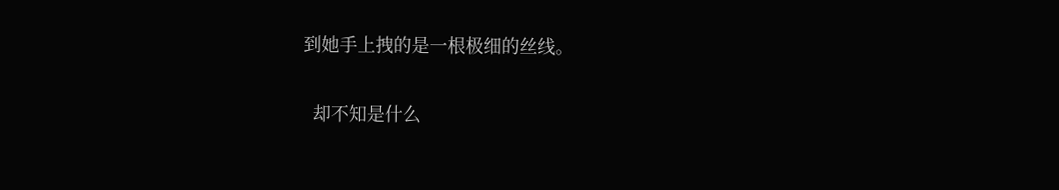到她手上拽的是一根极细的丝线。

  却不知是什么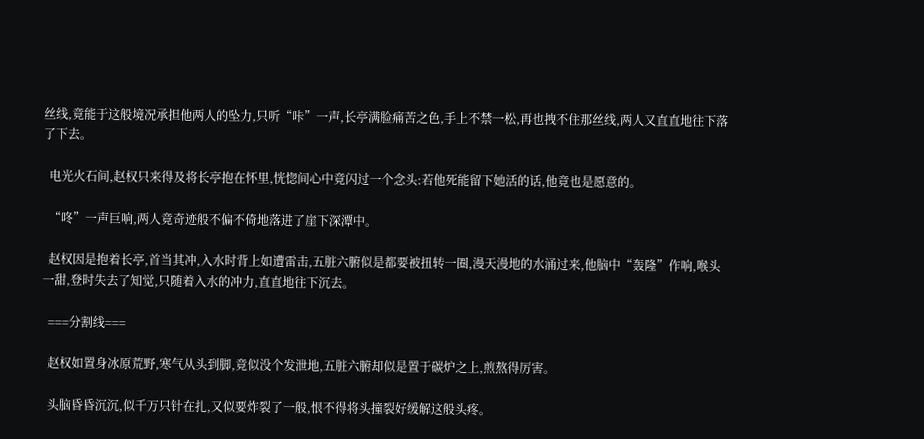丝线,竟能于这般境况承担他两人的坠力,只听“咔”一声,长亭满脸痛苦之色,手上不禁一松,再也拽不住那丝线,两人又直直地往下落了下去。

  电光火石间,赵权只来得及将长亭抱在怀里,恍惚间心中竟闪过一个念头:若他死能留下她活的话,他竟也是愿意的。

  “咚”一声巨响,两人竟奇迹般不偏不倚地落进了崖下深潭中。

  赵权因是抱着长亭,首当其冲,入水时背上如遭雷击,五脏六腑似是都要被扭转一圈,漫天漫地的水涌过来,他脑中“轰隆”作响,喉头一甜,登时失去了知觉,只随着入水的冲力,直直地往下沉去。

  ===分割线===

  赵权如置身冰原荒野,寒气从头到脚,竟似没个发泄地,五脏六腑却似是置于碳炉之上,煎熬得厉害。

  头脑昏昏沉沉,似千万只针在扎,又似要炸裂了一般,恨不得将头撞裂好缓解这般头疼。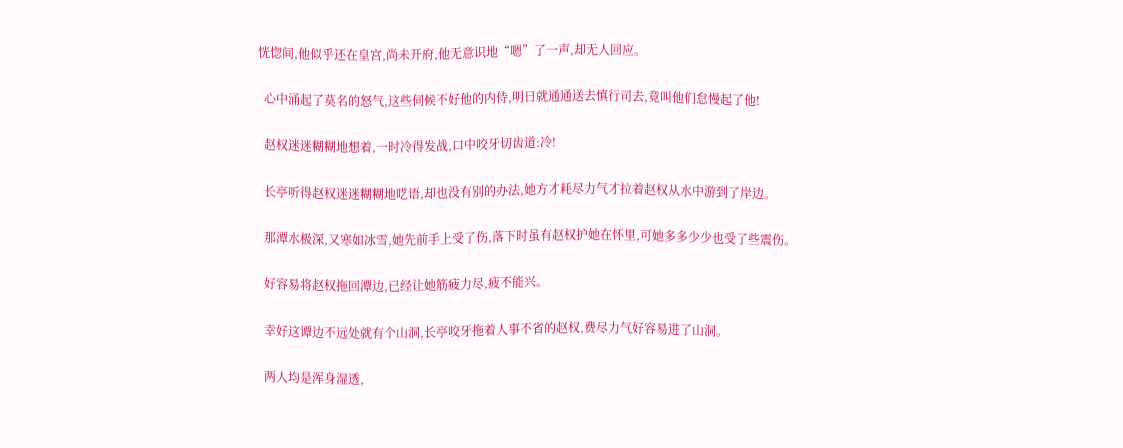恍惚间,他似乎还在皇宫,尚未开府,他无意识地“嗯”了一声,却无人回应。

  心中涌起了莫名的怒气,这些伺候不好他的内侍,明日就通通送去慎行司去,竟叫他们怠慢起了他!

  赵权迷迷糊糊地想着,一时冷得发战,口中咬牙切齿道:冷!

  长亭听得赵权迷迷糊糊地呓语,却也没有别的办法,她方才耗尽力气才拉着赵权从水中游到了岸边。

  那潭水极深,又寒如冰雪,她先前手上受了伤,落下时虽有赵权护她在怀里,可她多多少少也受了些震伤。

  好容易将赵权拖回潭边,已经让她筋疲力尽,疲不能兴。

  幸好这谭边不远处就有个山洞,长亭咬牙拖着人事不省的赵权,费尽力气好容易进了山洞。

  两人均是浑身湿透,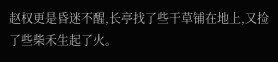赵权更是昏迷不醒,长亭找了些干草铺在地上,又捡了些柴禾生起了火。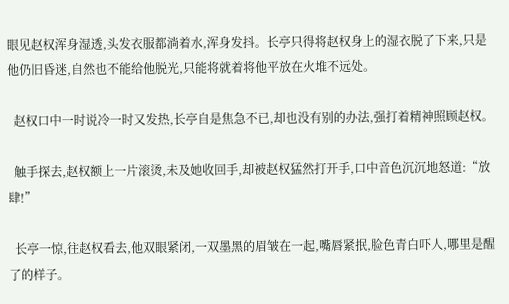眼见赵权浑身湿透,头发衣服都淌着水,浑身发抖。长亭只得将赵权身上的湿衣脱了下来,只是他仍旧昏迷,自然也不能给他脱光,只能将就着将他平放在火堆不远处。

  赵权口中一时说冷一时又发热,长亭自是焦急不已,却也没有别的办法,强打着精神照顾赵权。

  触手探去,赵权额上一片滚烫,未及她收回手,却被赵权猛然打开手,口中音色沉沉地怒道:“放肆!”

  长亭一惊,往赵权看去,他双眼紧闭,一双墨黑的眉皱在一起,嘴唇紧抿,脸色青白吓人,哪里是醒了的样子。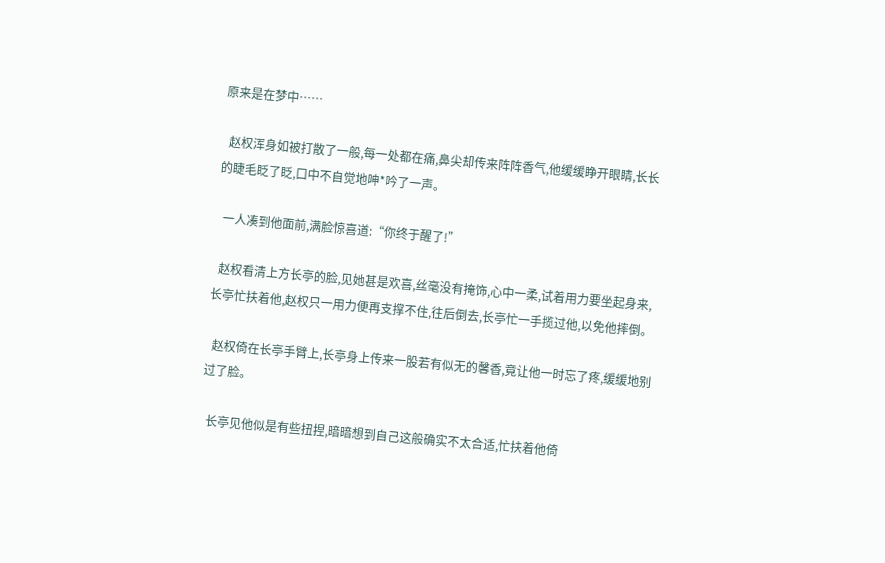原来是在梦中……

  赵权浑身如被打散了一般,每一处都在痛,鼻尖却传来阵阵香气,他缓缓睁开眼睛,长长的睫毛眨了眨,口中不自觉地呻*吟了一声。

  一人凑到他面前,满脸惊喜道:“你终于醒了!”

  赵权看清上方长亭的脸,见她甚是欢喜,丝毫没有掩饰,心中一柔,试着用力要坐起身来,长亭忙扶着他,赵权只一用力便再支撑不住,往后倒去,长亭忙一手揽过他,以免他摔倒。

  赵权倚在长亭手臂上,长亭身上传来一股若有似无的馨香,竟让他一时忘了疼,缓缓地别过了脸。

  长亭见他似是有些扭捏,暗暗想到自己这般确实不太合适,忙扶着他倚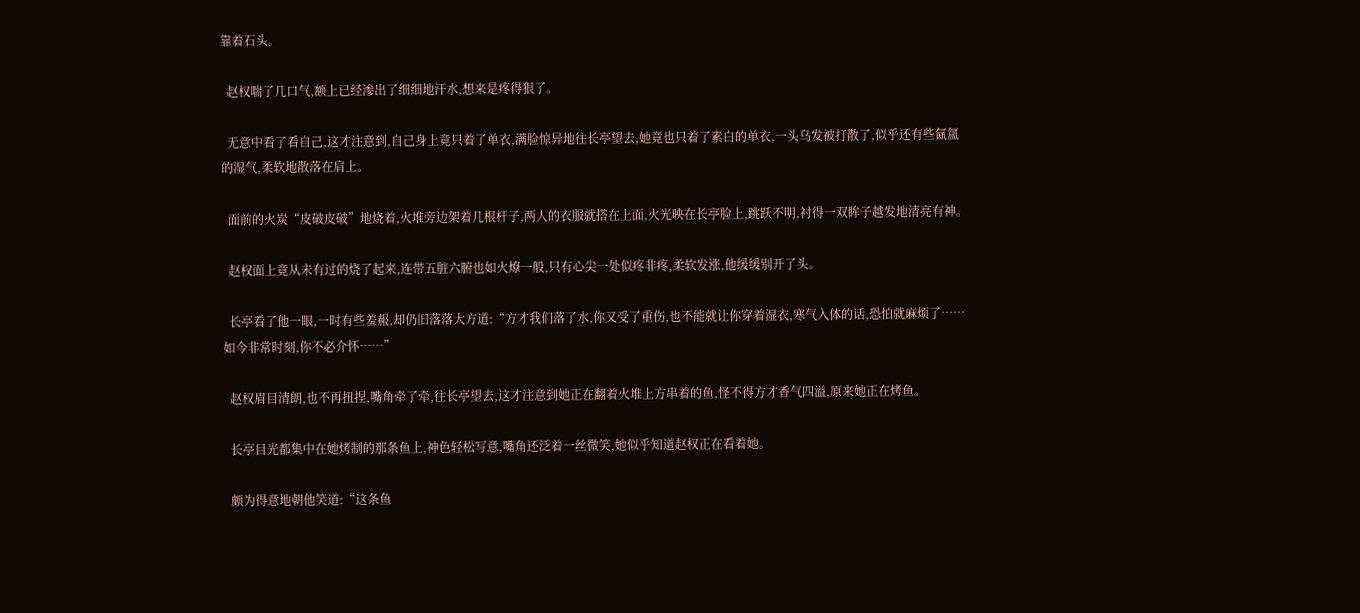靠着石头。

  赵权喘了几口气,额上已经渗出了细细地汗水,想来是疼得狠了。

  无意中看了看自己,这才注意到,自己身上竟只着了单衣,满脸惊异地往长亭望去,她竟也只着了素白的单衣,一头乌发被打散了,似乎还有些氤氲的湿气,柔软地散落在肩上。

  面前的火炭“皮破皮破”地烧着,火堆旁边架着几根杆子,两人的衣服就搭在上面,火光映在长亭脸上,跳跃不明,衬得一双眸子越发地清亮有神。

  赵权面上竟从未有过的烧了起来,连带五脏六腑也如火燎一般,只有心尖一处似疼非疼,柔软发涨,他缓缓别开了头。

  长亭看了他一眼,一时有些羞赧,却仍旧落落大方道:“方才我们落了水,你又受了重伤,也不能就让你穿着湿衣,寒气入体的话,恐怕就麻烦了……如今非常时刻,你不必介怀……”

  赵权眉目清朗,也不再扭捏,嘴角牵了牵,往长亭望去,这才注意到她正在翻着火堆上方串着的鱼,怪不得方才香气四溢,原来她正在烤鱼。

  长亭目光都集中在她烤制的那条鱼上,神色轻松写意,嘴角还泛着一丝微笑,她似乎知道赵权正在看着她。

  颇为得意地朝他笑道:“这条鱼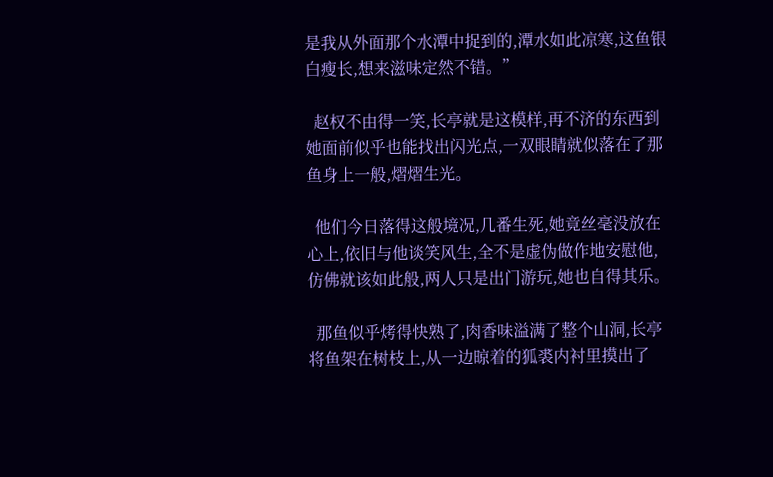是我从外面那个水潭中捉到的,潭水如此凉寒,这鱼银白瘦长,想来滋味定然不错。”

  赵权不由得一笑,长亭就是这模样,再不济的东西到她面前似乎也能找出闪光点,一双眼睛就似落在了那鱼身上一般,熠熠生光。

  他们今日落得这般境况,几番生死,她竟丝毫没放在心上,依旧与他谈笑风生,全不是虚伪做作地安慰他,仿佛就该如此般,两人只是出门游玩,她也自得其乐。

  那鱼似乎烤得快熟了,肉香味溢满了整个山洞,长亭将鱼架在树枝上,从一边晾着的狐裘内衬里摸出了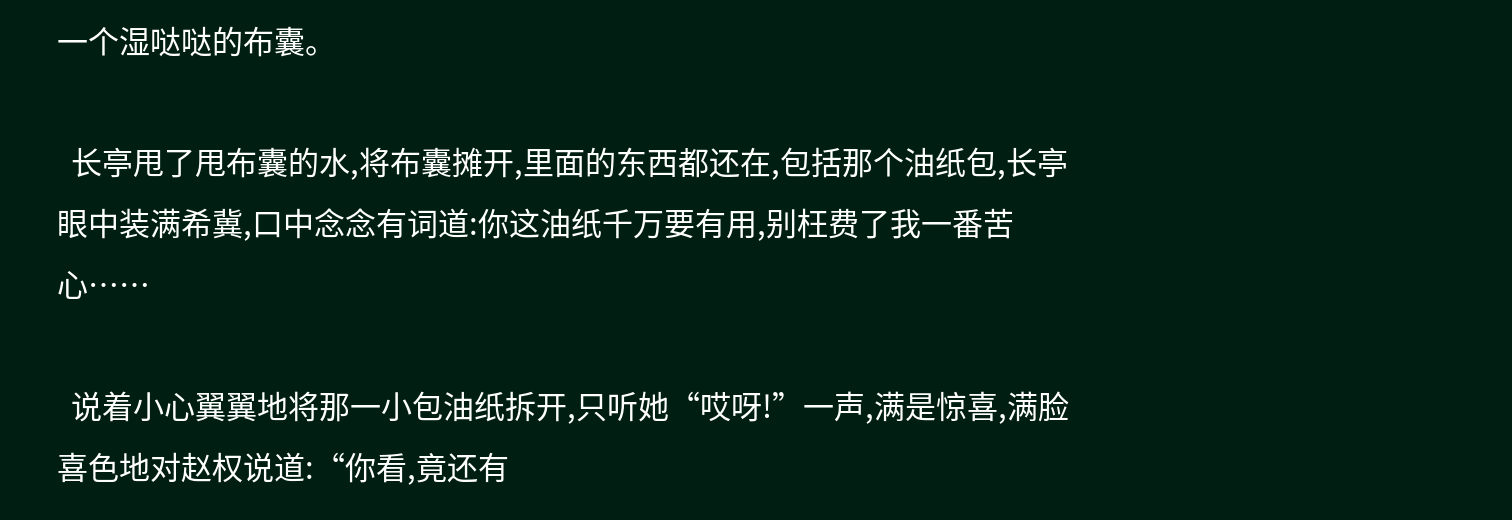一个湿哒哒的布囊。

  长亭甩了甩布囊的水,将布囊摊开,里面的东西都还在,包括那个油纸包,长亭眼中装满希冀,口中念念有词道:你这油纸千万要有用,别枉费了我一番苦心……

  说着小心翼翼地将那一小包油纸拆开,只听她“哎呀!”一声,满是惊喜,满脸喜色地对赵权说道:“你看,竟还有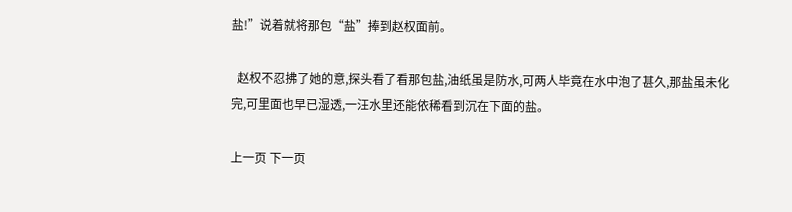盐!”说着就将那包“盐”捧到赵权面前。

  赵权不忍拂了她的意,探头看了看那包盐,油纸虽是防水,可两人毕竟在水中泡了甚久,那盐虽未化完,可里面也早已湿透,一汪水里还能依稀看到沉在下面的盐。

上一页 下一页